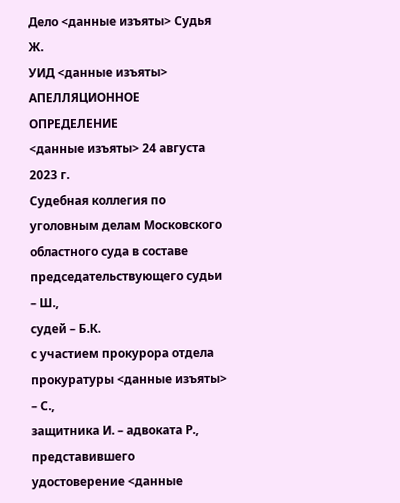Дело <данные изъяты> Cудья Ж.
УИД <данные изъяты>
АПЕЛЛЯЦИОННОЕ ОПРЕДЕЛЕНИЕ
<данные изъяты> 24 августа 2023 г.
Судебная коллегия по уголовным делам Московского областного суда в составе председательствующего судьи – Ш.,
судей – Б.К.
с участием прокурора отдела прокуратуры <данные изъяты> – С.,
защитника И. – адвоката Р., представившего удостоверение <данные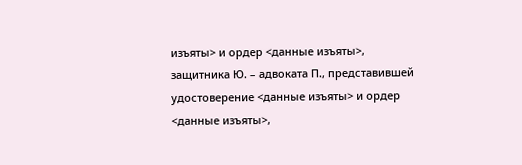изъяты> и ордер <данные изъяты>,
защитника Ю. – адвоката П., представившей удостоверение <данные изъяты> и ордер <данные изъяты>,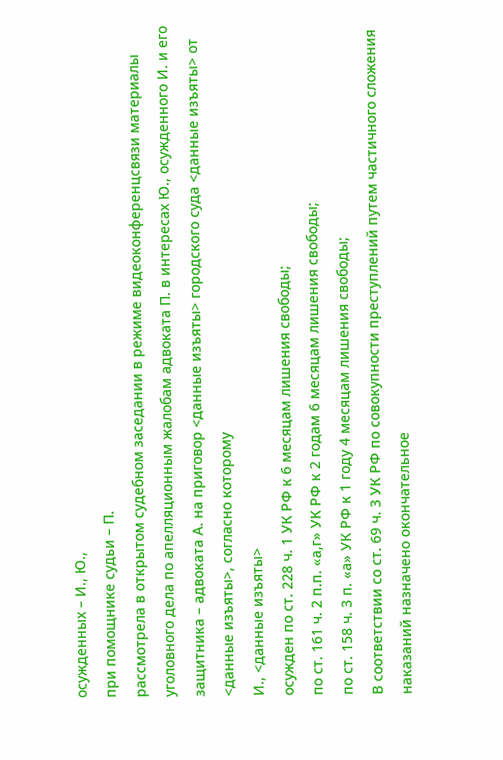осужденных – И., Ю.,
при помощнике судьи – П.
рассмотрела в открытом судебном заседании в режиме видеоконференцсвязи материалы уголовного дела по апелляционным жалобам адвоката П. в интересах Ю., осужденного И. и его защитника – адвоката А. на приговор <данные изъяты> городского суда <данные изъяты> от <данные изъяты>, согласно которому
И., <данные изъяты>
осужден по ст. 228 ч. 1 УК РФ к 6 месяцам лишения свободы;
по ст. 161 ч. 2 п.п. «а,г» УК РФ к 2 годам 6 месяцам лишения свободы;
по ст. 158 ч. 3 п. «а» УК РФ к 1 году 4 месяцам лишения свободы;
В соответствии со ст. 69 ч. 3 УК РФ по совокупности преступлений путем частичного сложения наказаний назначено окончательное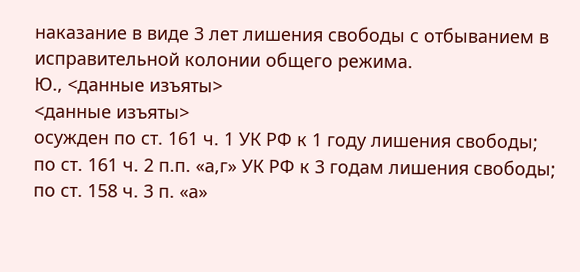наказание в виде 3 лет лишения свободы с отбыванием в исправительной колонии общего режима.
Ю., <данные изъяты>
<данные изъяты>
осужден по ст. 161 ч. 1 УК РФ к 1 году лишения свободы;
по ст. 161 ч. 2 п.п. «а,г» УК РФ к 3 годам лишения свободы;
по ст. 158 ч. 3 п. «а»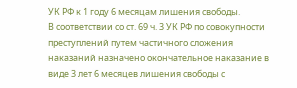УК РФ к 1 году 6 месяцам лишения свободы.
В соответствии со ст. 69 ч. 3 УК РФ по совокупности преступлений путем частичного сложения наказаний назначено окончательное наказание в виде 3 лет 6 месяцев лишения свободы с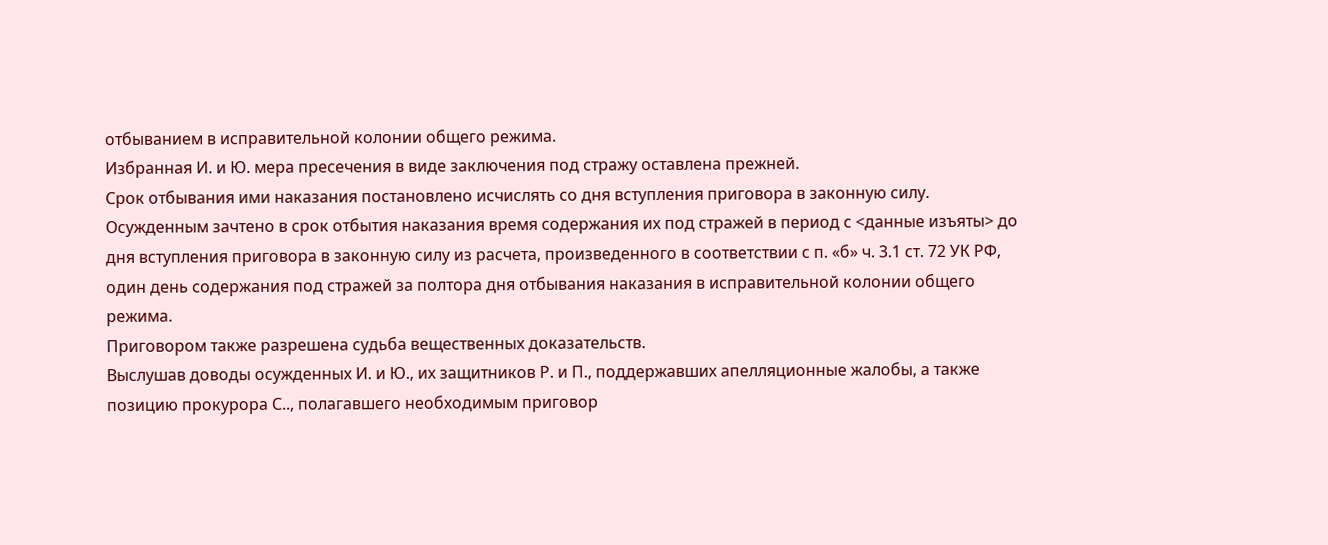отбыванием в исправительной колонии общего режима.
Избранная И. и Ю. мера пресечения в виде заключения под стражу оставлена прежней.
Срок отбывания ими наказания постановлено исчислять со дня вступления приговора в законную силу.
Осужденным зачтено в срок отбытия наказания время содержания их под стражей в период с <данные изъяты> до дня вступления приговора в законную силу из расчета, произведенного в соответствии с п. «б» ч. 3.1 ст. 72 УК РФ, один день содержания под стражей за полтора дня отбывания наказания в исправительной колонии общего режима.
Приговором также разрешена судьба вещественных доказательств.
Выслушав доводы осужденных И. и Ю., их защитников Р. и П., поддержавших апелляционные жалобы, а также позицию прокурора С.., полагавшего необходимым приговор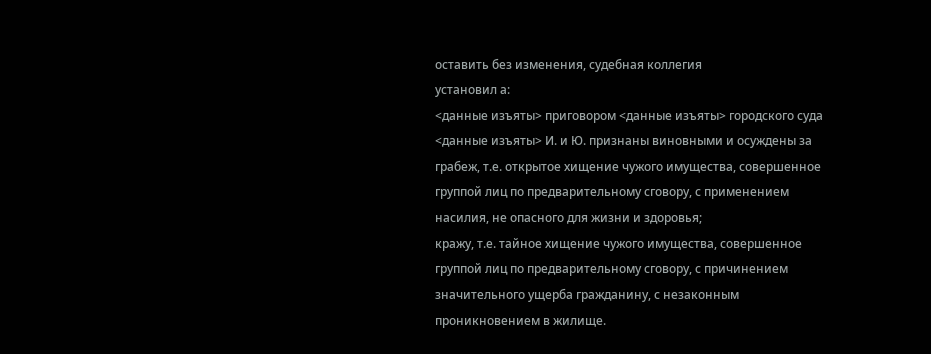оставить без изменения, судебная коллегия
установил а:
<данные изъяты> приговором <данные изъяты> городского суда <данные изъяты> И. и Ю. признаны виновными и осуждены за грабеж, т.е. открытое хищение чужого имущества, совершенное группой лиц по предварительному сговору, с применением насилия, не опасного для жизни и здоровья;
кражу, т.е. тайное хищение чужого имущества, совершенное группой лиц по предварительному сговору, с причинением значительного ущерба гражданину, с незаконным проникновением в жилище.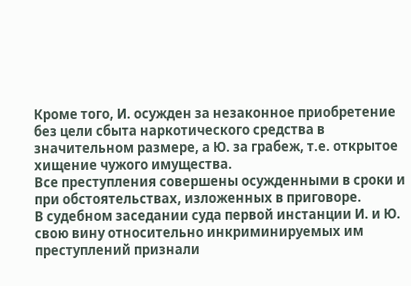Кроме того, И. осужден за незаконное приобретение без цели сбыта наркотического средства в значительном размере, а Ю. за грабеж, т.е. открытое хищение чужого имущества.
Все преступления совершены осужденными в сроки и при обстоятельствах, изложенных в приговоре.
В судебном заседании суда первой инстанции И. и Ю. свою вину относительно инкриминируемых им преступлений признали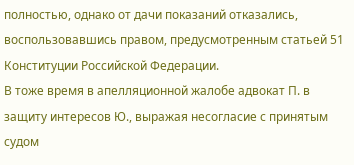полностью, однако от дачи показаний отказались, воспользовавшись правом, предусмотренным статьей 51 Конституции Российской Федерации.
В тоже время в апелляционной жалобе адвокат П. в защиту интересов Ю., выражая несогласие с принятым судом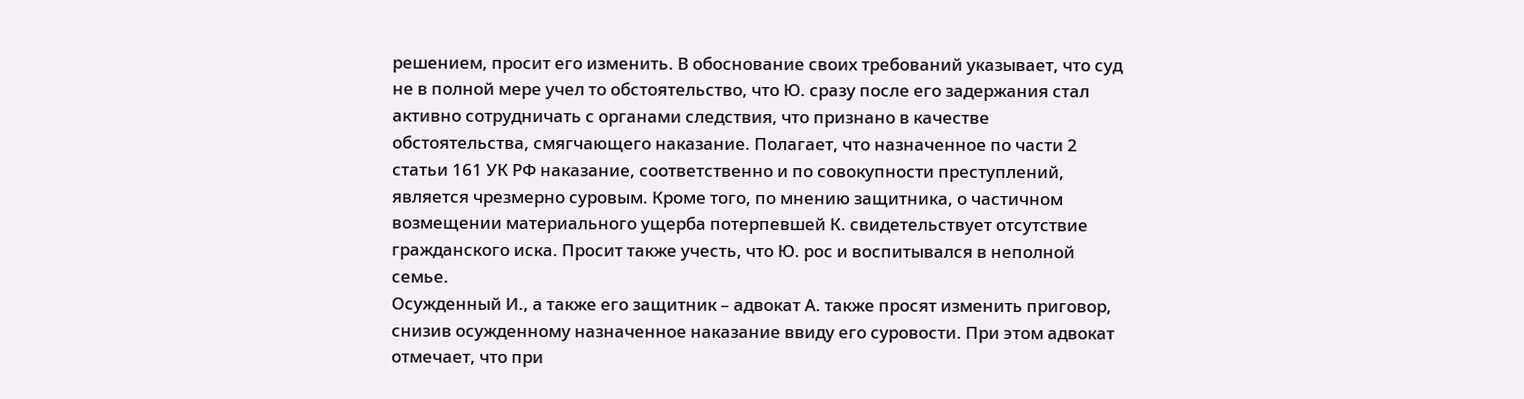решением, просит его изменить. В обоснование своих требований указывает, что суд не в полной мере учел то обстоятельство, что Ю. сразу после его задержания стал активно сотрудничать с органами следствия, что признано в качестве обстоятельства, смягчающего наказание. Полагает, что назначенное по части 2 статьи 161 УК РФ наказание, соответственно и по совокупности преступлений, является чрезмерно суровым. Кроме того, по мнению защитника, о частичном возмещении материального ущерба потерпевшей К. свидетельствует отсутствие гражданского иска. Просит также учесть, что Ю. рос и воспитывался в неполной семье.
Осужденный И., а также его защитник – адвокат А. также просят изменить приговор, снизив осужденному назначенное наказание ввиду его суровости. При этом адвокат отмечает, что при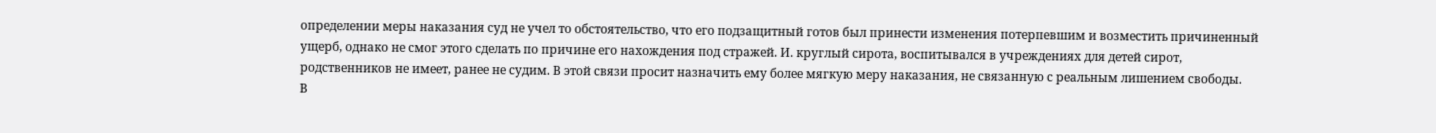определении меры наказания суд не учел то обстоятельство, что его подзащитный готов был принести изменения потерпевшим и возместить причиненный ущерб, однако не смог этого сделать по причине его нахождения под стражей. И. круглый сирота, воспитывался в учреждениях для детей сирот, родственников не имеет, ранее не судим. В этой связи просит назначить ему более мягкую меру наказания, не связанную с реальным лишением свободы.
В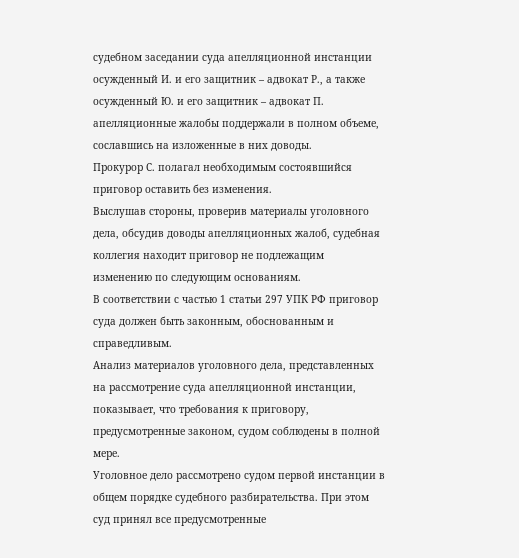судебном заседании суда апелляционной инстанции осужденный И. и его защитник – адвокат Р., а также осужденный Ю. и его защитник – адвокат П. апелляционные жалобы поддержали в полном объеме, сославшись на изложенные в них доводы.
Прокурор С. полагал необходимым состоявшийся приговор оставить без изменения.
Выслушав стороны, проверив материалы уголовного дела, обсудив доводы апелляционных жалоб, судебная коллегия находит приговор не подлежащим изменению по следующим основаниям.
В соответствии с частью 1 статьи 297 УПК РФ приговор суда должен быть законным, обоснованным и справедливым.
Анализ материалов уголовного дела, представленных на рассмотрение суда апелляционной инстанции, показывает, что требования к приговору, предусмотренные законом, судом соблюдены в полной мере.
Уголовное дело рассмотрено судом первой инстанции в общем порядке судебного разбирательства. При этом суд принял все предусмотренные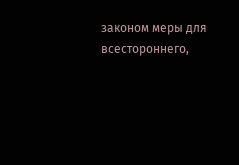законом меры для всестороннего,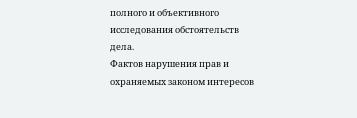полного и объективного исследования обстоятельств дела.
Фактов нарушения прав и охраняемых законом интересов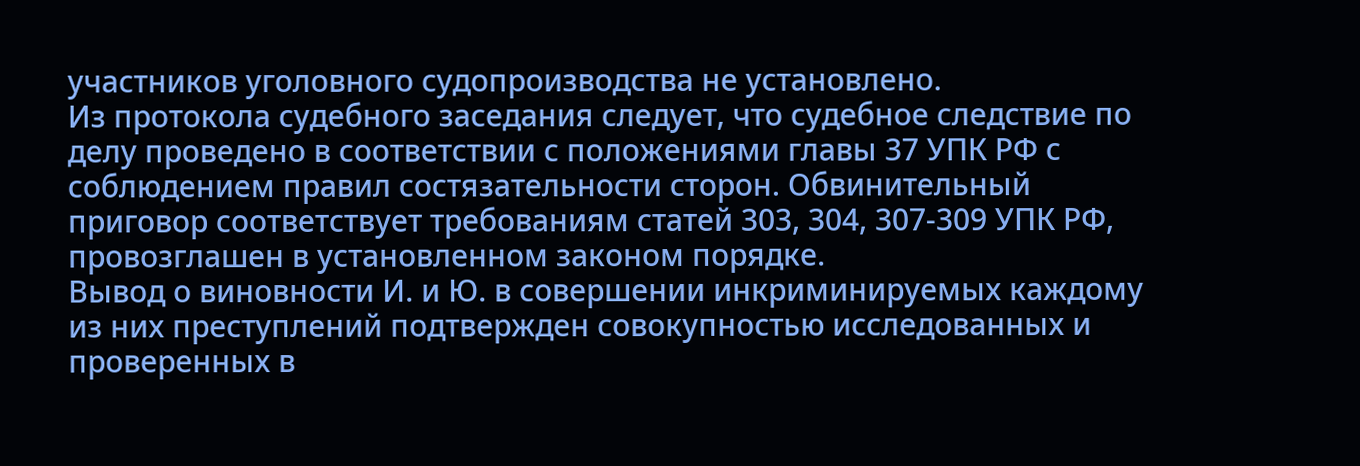участников уголовного судопроизводства не установлено.
Из протокола судебного заседания следует, что судебное следствие по делу проведено в соответствии с положениями главы 37 УПК РФ с соблюдением правил состязательности сторон. Обвинительный приговор соответствует требованиям статей 303, 304, 307-309 УПК РФ, провозглашен в установленном законом порядке.
Вывод о виновности И. и Ю. в совершении инкриминируемых каждому из них преступлений подтвержден совокупностью исследованных и проверенных в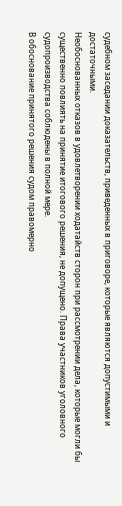судебном заседании доказательств, приведенных в приговоре, которые являются допустимыми и достаточными.
Необоснованных отказов в удовлетворении ходатайств сторон при рассмотрении дела, которые могли бы существенно повлиять на принятие итогового решения, не допущено. Права участников уголовного судопроизводства соблюдены в полной мере.
В обоснование принятого решения судом правомерно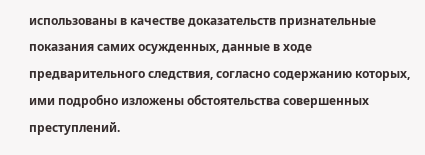использованы в качестве доказательств признательные показания самих осужденных, данные в ходе предварительного следствия, согласно содержанию которых, ими подробно изложены обстоятельства совершенных преступлений.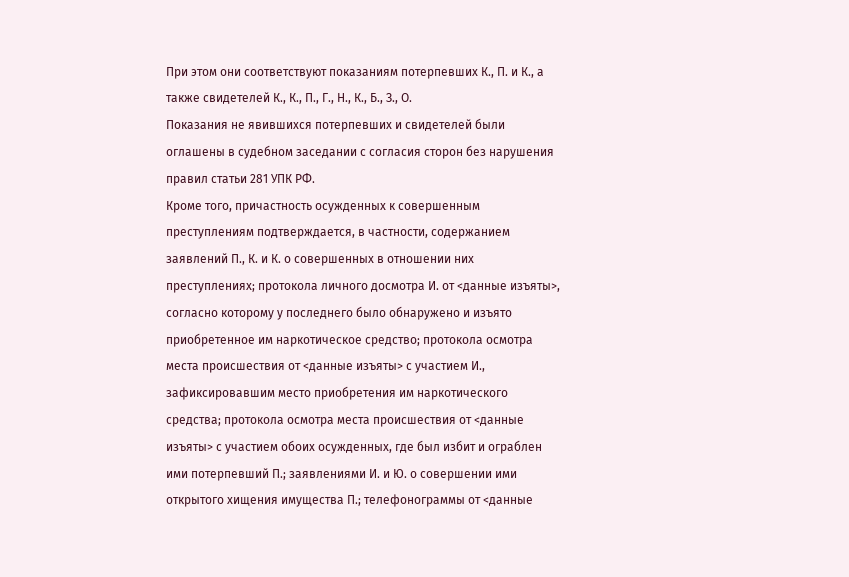При этом они соответствуют показаниям потерпевших К., П. и К., а также свидетелей К., К., П., Г., Н., К., Б., З., О.
Показания не явившихся потерпевших и свидетелей были оглашены в судебном заседании с согласия сторон без нарушения правил статьи 281 УПК РФ.
Кроме того, причастность осужденных к совершенным преступлениям подтверждается, в частности, содержанием заявлений П., К. и К. о совершенных в отношении них преступлениях; протокола личного досмотра И. от <данные изъяты>, согласно которому у последнего было обнаружено и изъято приобретенное им наркотическое средство; протокола осмотра места происшествия от <данные изъяты> с участием И., зафиксировавшим место приобретения им наркотического средства; протокола осмотра места происшествия от <данные изъяты> с участием обоих осужденных, где был избит и ограблен ими потерпевший П.; заявлениями И. и Ю. о совершении ими открытого хищения имущества П.; телефонограммы от <данные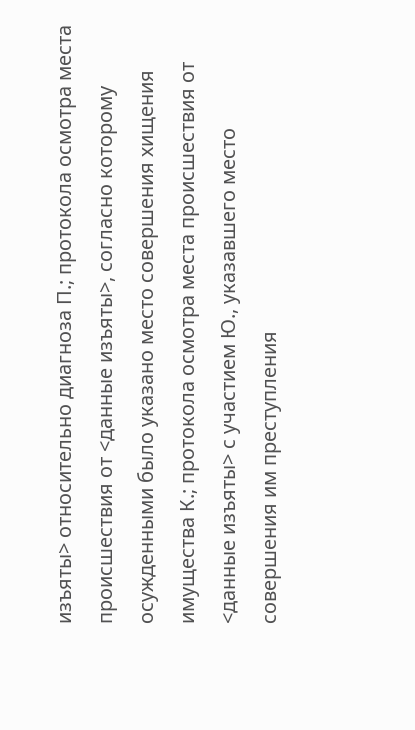изъяты> относительно диагноза П.; протокола осмотра места происшествия от <данные изъяты>, согласно которому осужденными было указано место совершения хищения имущества К.; протокола осмотра места происшествия от <данные изъяты> с участием Ю., указавшего место совершения им преступления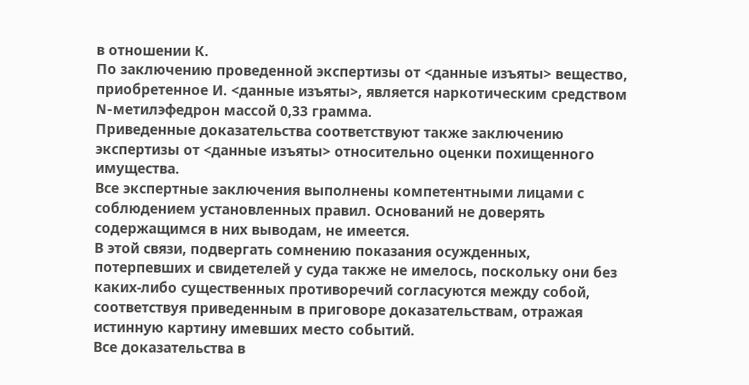в отношении К.
По заключению проведенной экспертизы от <данные изъяты> вещество, приобретенное И. <данные изъяты>, является наркотическим средством N-метилэфедрон массой 0,33 грамма.
Приведенные доказательства соответствуют также заключению экспертизы от <данные изъяты> относительно оценки похищенного имущества.
Все экспертные заключения выполнены компетентными лицами с соблюдением установленных правил. Оснований не доверять содержащимся в них выводам, не имеется.
В этой связи, подвергать сомнению показания осужденных, потерпевших и свидетелей у суда также не имелось, поскольку они без каких-либо существенных противоречий согласуются между собой, соответствуя приведенным в приговоре доказательствам, отражая истинную картину имевших место событий.
Все доказательства в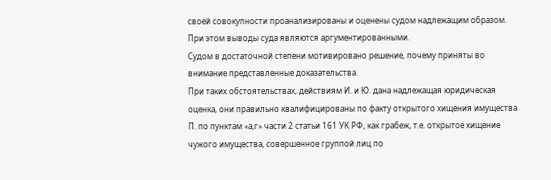своей совокупности проанализированы и оценены судом надлежащим образом. При этом выводы суда являются аргументированными.
Судом в достаточной степени мотивировано решение, почему приняты во внимание представленные доказательства.
При таких обстоятельствах, действиям И. и Ю. дана надлежащая юридическая оценка, они правильно квалифицированы по факту открытого хищения имущества П. по пунктам «а,г» части 2 статьи 161 УК РФ, как грабеж, т.е. открытое хищение чужого имущества, совершенное группой лиц по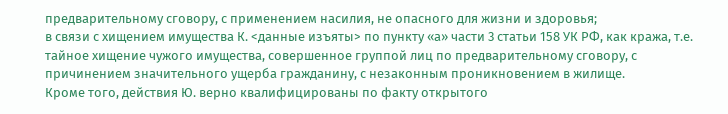предварительному сговору, с применением насилия, не опасного для жизни и здоровья;
в связи с хищением имущества К. <данные изъяты> по пункту «а» части 3 статьи 158 УК РФ, как кража, т.е. тайное хищение чужого имущества, совершенное группой лиц по предварительному сговору, с причинением значительного ущерба гражданину, с незаконным проникновением в жилище.
Кроме того, действия Ю. верно квалифицированы по факту открытого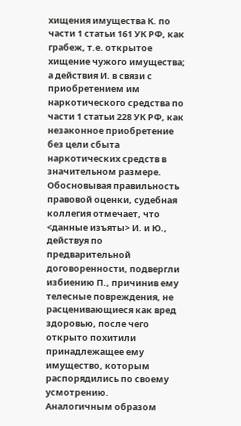хищения имущества К. по части 1 статьи 161 УК РФ, как грабеж, т.е. открытое хищение чужого имущества; а действия И. в связи с приобретением им наркотического средства по части 1 статьи 228 УК РФ, как незаконное приобретение без цели сбыта наркотических средств в значительном размере.
Обосновывая правильность правовой оценки, судебная коллегия отмечает, что <данные изъяты> И. и Ю., действуя по предварительной договоренности, подвергли избиению П., причинив ему телесные повреждения, не расценивающиеся как вред здоровью, после чего открыто похитили принадлежащее ему имущество, которым распорядились по своему усмотрению.
Аналогичным образом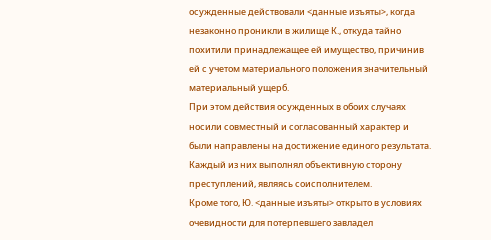осужденные действовали <данные изъяты>, когда незаконно проникли в жилище К., откуда тайно похитили принадлежащее ей имущество, причинив ей с учетом материального положения значительный материальный ущерб.
При этом действия осужденных в обоих случаях носили совместный и согласованный характер и были направлены на достижение единого результата. Каждый из них выполнял объективную сторону преступлений, являясь соисполнителем.
Кроме того, Ю. <данные изъяты> открыто в условиях очевидности для потерпевшего завладел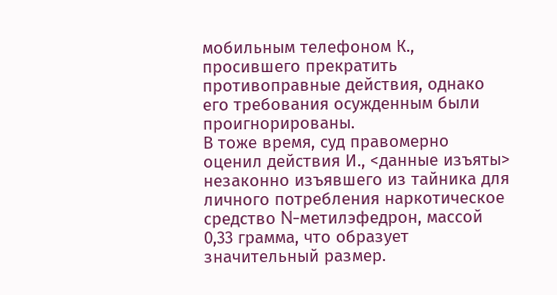мобильным телефоном К., просившего прекратить противоправные действия, однако его требования осужденным были проигнорированы.
В тоже время, суд правомерно оценил действия И., <данные изъяты> незаконно изъявшего из тайника для личного потребления наркотическое средство N-метилэфедрон, массой 0,33 грамма, что образует значительный размер.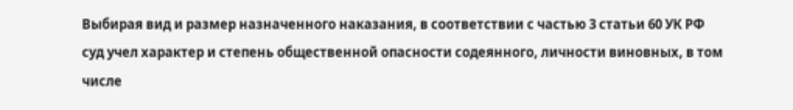Выбирая вид и размер назначенного наказания, в соответствии с частью 3 статьи 60 УК РФ суд учел характер и степень общественной опасности содеянного, личности виновных, в том числе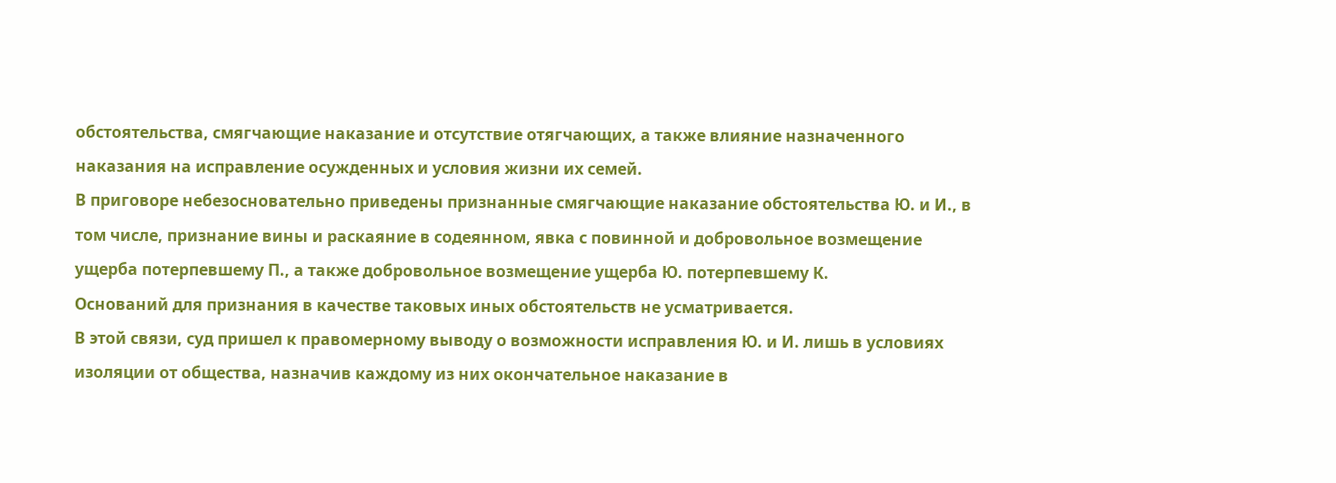обстоятельства, смягчающие наказание и отсутствие отягчающих, а также влияние назначенного наказания на исправление осужденных и условия жизни их семей.
В приговоре небезосновательно приведены признанные смягчающие наказание обстоятельства Ю. и И., в том числе, признание вины и раскаяние в содеянном, явка с повинной и добровольное возмещение ущерба потерпевшему П., а также добровольное возмещение ущерба Ю. потерпевшему К.
Оснований для признания в качестве таковых иных обстоятельств не усматривается.
В этой связи, суд пришел к правомерному выводу о возможности исправления Ю. и И. лишь в условиях изоляции от общества, назначив каждому из них окончательное наказание в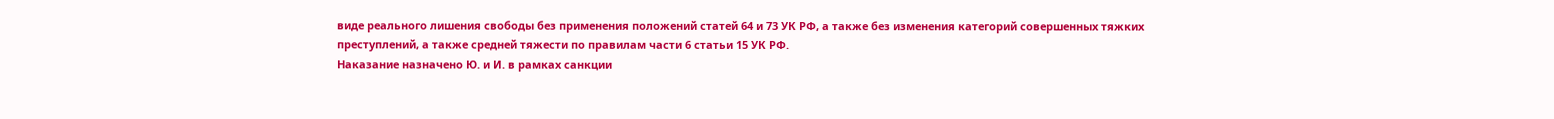виде реального лишения свободы без применения положений статей 64 и 73 УК РФ, а также без изменения категорий совершенных тяжких преступлений, а также средней тяжести по правилам части 6 статьи 15 УК РФ.
Наказание назначено Ю. и И. в рамках санкции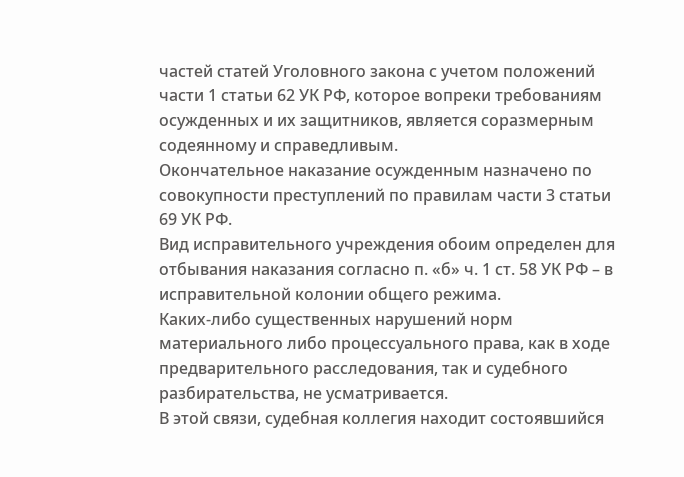частей статей Уголовного закона с учетом положений части 1 статьи 62 УК РФ, которое вопреки требованиям осужденных и их защитников, является соразмерным содеянному и справедливым.
Окончательное наказание осужденным назначено по совокупности преступлений по правилам части 3 статьи 69 УК РФ.
Вид исправительного учреждения обоим определен для отбывания наказания согласно п. «б» ч. 1 ст. 58 УК РФ – в исправительной колонии общего режима.
Каких-либо существенных нарушений норм материального либо процессуального права, как в ходе предварительного расследования, так и судебного разбирательства, не усматривается.
В этой связи, судебная коллегия находит состоявшийся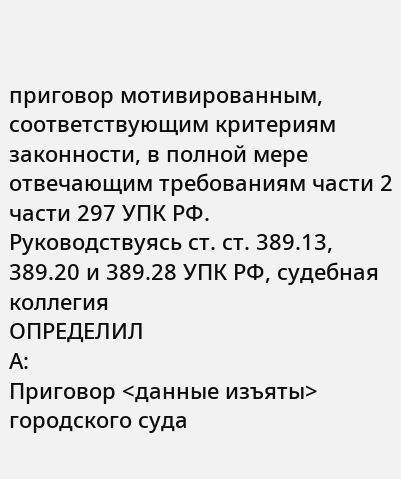приговор мотивированным, соответствующим критериям законности, в полной мере отвечающим требованиям части 2 части 297 УПК РФ.
Руководствуясь ст. ст. 389.13, 389.20 и 389.28 УПК РФ, судебная коллегия
ОПРЕДЕЛИЛ
А:
Приговор <данные изъяты> городского суда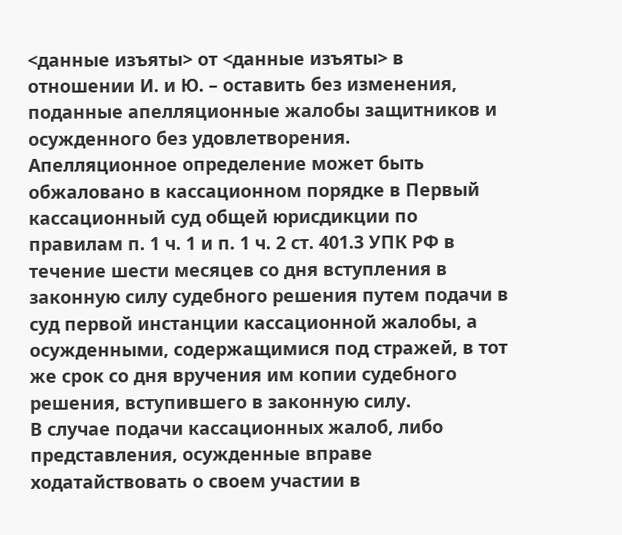<данные изъяты> от <данные изъяты> в отношении И. и Ю. – оставить без изменения, поданные апелляционные жалобы защитников и осужденного без удовлетворения.
Апелляционное определение может быть обжаловано в кассационном порядке в Первый кассационный суд общей юрисдикции по правилам п. 1 ч. 1 и п. 1 ч. 2 ст. 401.3 УПК РФ в течение шести месяцев со дня вступления в законную силу судебного решения путем подачи в суд первой инстанции кассационной жалобы, а осужденными, содержащимися под стражей, в тот же срок со дня вручения им копии судебного решения, вступившего в законную силу.
В случае подачи кассационных жалоб, либо представления, осужденные вправе ходатайствовать о своем участии в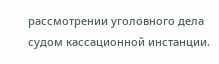рассмотрении уголовного дела судом кассационной инстанции.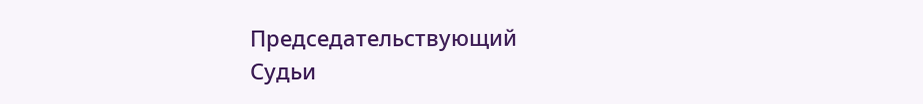Председательствующий
Судьи